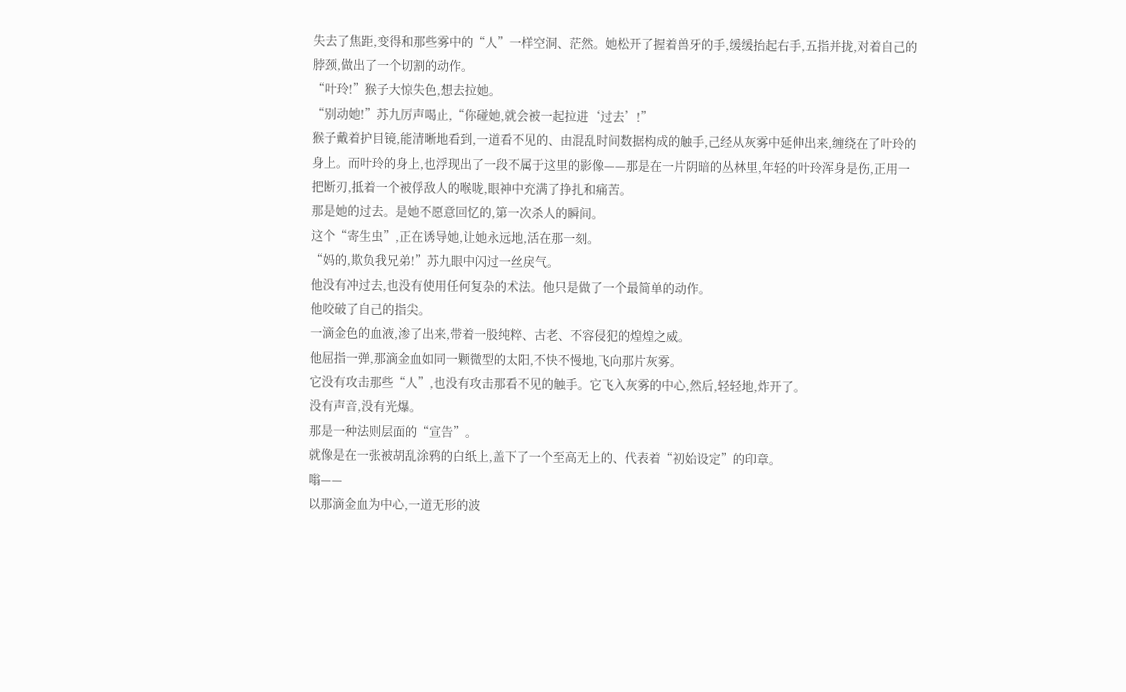失去了焦距,变得和那些雾中的“人”一样空洞、茫然。她松开了握着兽牙的手,缓缓抬起右手,五指并拢,对着自己的脖颈,做出了一个切割的动作。
“叶玲!”猴子大惊失色,想去拉她。
“别动她!”苏九厉声喝止,“你碰她,就会被一起拉进‘过去’!”
猴子戴着护目镜,能清晰地看到,一道看不见的、由混乱时间数据构成的触手,己经从灰雾中延伸出来,缠绕在了叶玲的身上。而叶玲的身上,也浮现出了一段不属于这里的影像——那是在一片阴暗的丛林里,年轻的叶玲浑身是伤,正用一把断刃,抵着一个被俘敌人的喉咙,眼神中充满了挣扎和痛苦。
那是她的过去。是她不愿意回忆的,第一次杀人的瞬间。
这个“寄生虫”,正在诱导她,让她永远地,活在那一刻。
“妈的,欺负我兄弟!”苏九眼中闪过一丝戾气。
他没有冲过去,也没有使用任何复杂的术法。他只是做了一个最简单的动作。
他咬破了自己的指尖。
一滴金色的血液,渗了出来,带着一股纯粹、古老、不容侵犯的煌煌之威。
他屈指一弹,那滴金血如同一颗微型的太阳,不快不慢地,飞向那片灰雾。
它没有攻击那些“人”,也没有攻击那看不见的触手。它飞入灰雾的中心,然后,轻轻地,炸开了。
没有声音,没有光爆。
那是一种法则层面的“宣告”。
就像是在一张被胡乱涂鸦的白纸上,盖下了一个至高无上的、代表着“初始设定”的印章。
嗡——
以那滴金血为中心,一道无形的波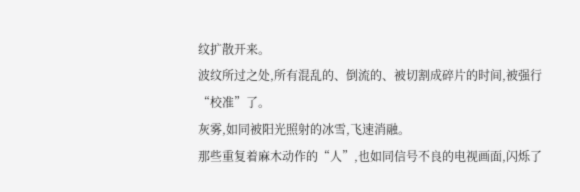纹扩散开来。
波纹所过之处,所有混乱的、倒流的、被切割成碎片的时间,被强行“校准”了。
灰雾,如同被阳光照射的冰雪,飞速消融。
那些重复着麻木动作的“人”,也如同信号不良的电视画面,闪烁了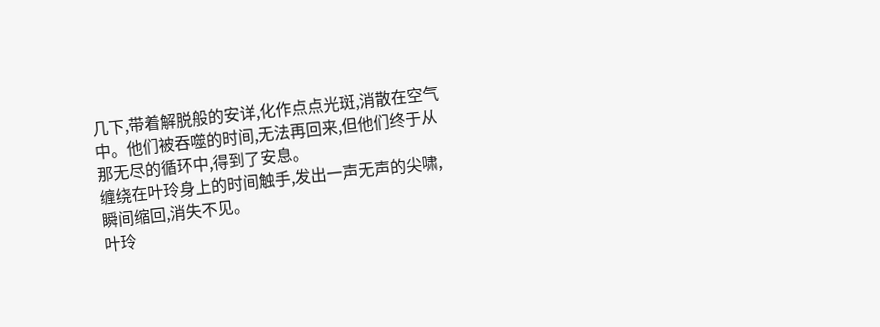几下,带着解脱般的安详,化作点点光斑,消散在空气中。他们被吞噬的时间,无法再回来,但他们终于从那无尽的循环中,得到了安息。
缠绕在叶玲身上的时间触手,发出一声无声的尖啸,瞬间缩回,消失不见。
叶玲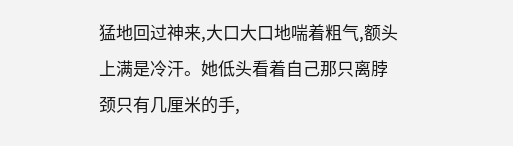猛地回过神来,大口大口地喘着粗气,额头上满是冷汗。她低头看着自己那只离脖颈只有几厘米的手,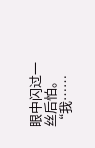眼中闪过一丝后怕。
“我……